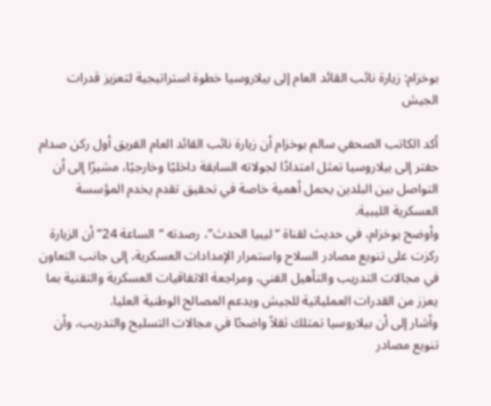بوخزام: زيارة نائب القائد العام إلى بيلاروسيا خطوة استراتيجية لتعزيز قدرات الجيش

أكد الكاتب الصحفي سالم بوخزام أن زيارة نائب القائد العام الفريق أول ركن صدام حفتر إلى بيلاروسيا تمثل امتدادًا لجولاته السابقة داخليًا وخارجيًا، مشيرًا إلى أن التواصل بين البلدين يحمل أهمية خاصة في تحقيق تقدم يخدم المؤسسة العسكرية الليبية.
وأوضح بوخزام، في حديث لقناة “ليبيا الحدث”، رصدته “الساعة 24” أن الزيارة ركزت على تنويع مصادر السلاح واستمرار الإمدادات العسكرية، إلى جانب التعاون في مجالات التدريب والتأهيل الفني، ومراجعة الاتفاقيات العسكرية والتقنية بما يعزز من القدرات العملياتية للجيش ويدعم المصالح الوطنية العليا.
وأشار إلى أن بيلاروسيا تمتلك ثقلاً واضحًا في مجالات التسليح والتدريب، وأن تنويع مصادر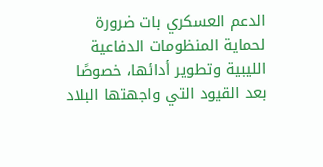الدعم العسكري بات ضرورة لحماية المنظومات الدفاعية الليبية وتطوير أدائها، خصوصًا بعد القيود التي واجهتها البلاد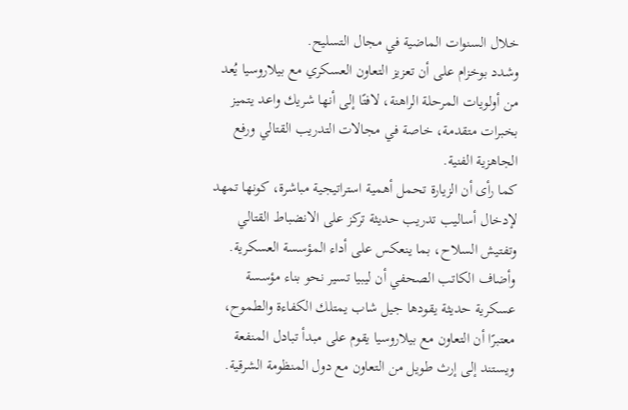خلال السنوات الماضية في مجال التسليح.
وشدد بوخزام على أن تعزيز التعاون العسكري مع بيلاروسيا يُعد من أولويات المرحلة الراهنة، لافتًا إلى أنها شريك واعد يتميز بخبرات متقدمة، خاصة في مجالات التدريب القتالي ورفع الجاهزية الفنية.
كما رأى أن الزيارة تحمل أهمية استراتيجية مباشرة، كونها تمهد لإدخال أساليب تدريب حديثة تركز على الانضباط القتالي وتفتيش السلاح، بما ينعكس على أداء المؤسسة العسكرية.
وأضاف الكاتب الصحفي أن ليبيا تسير نحو بناء مؤسسة عسكرية حديثة يقودها جيل شاب يمتلك الكفاءة والطموح، معتبرًا أن التعاون مع بيلاروسيا يقوم على مبدأ تبادل المنفعة ويستند إلى إرث طويل من التعاون مع دول المنظومة الشرقية.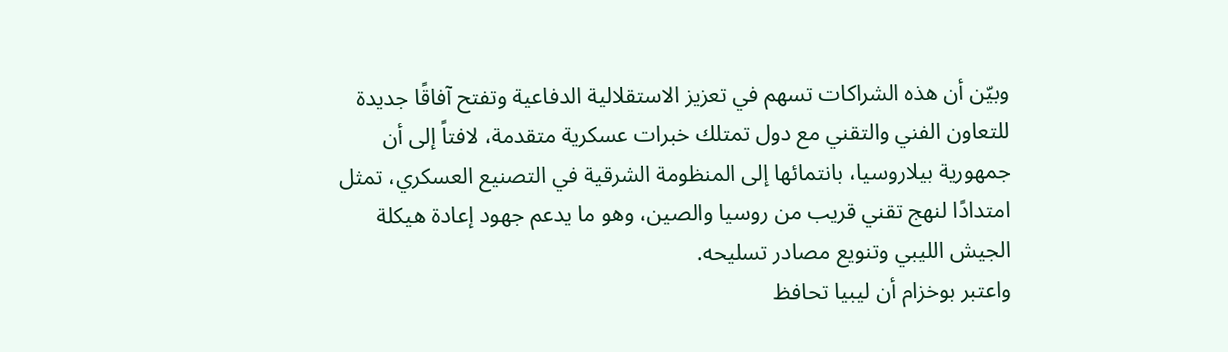وبيّن أن هذه الشراكات تسهم في تعزيز الاستقلالية الدفاعية وتفتح آفاقًا جديدة للتعاون الفني والتقني مع دول تمتلك خبرات عسكرية متقدمة، لافتاً إلى أن جمهورية بيلاروسيا، بانتمائها إلى المنظومة الشرقية في التصنيع العسكري، تمثل امتدادًا لنهج تقني قريب من روسيا والصين، وهو ما يدعم جهود إعادة هيكلة الجيش الليبي وتنويع مصادر تسليحه.
واعتبر بوخزام أن ليبيا تحافظ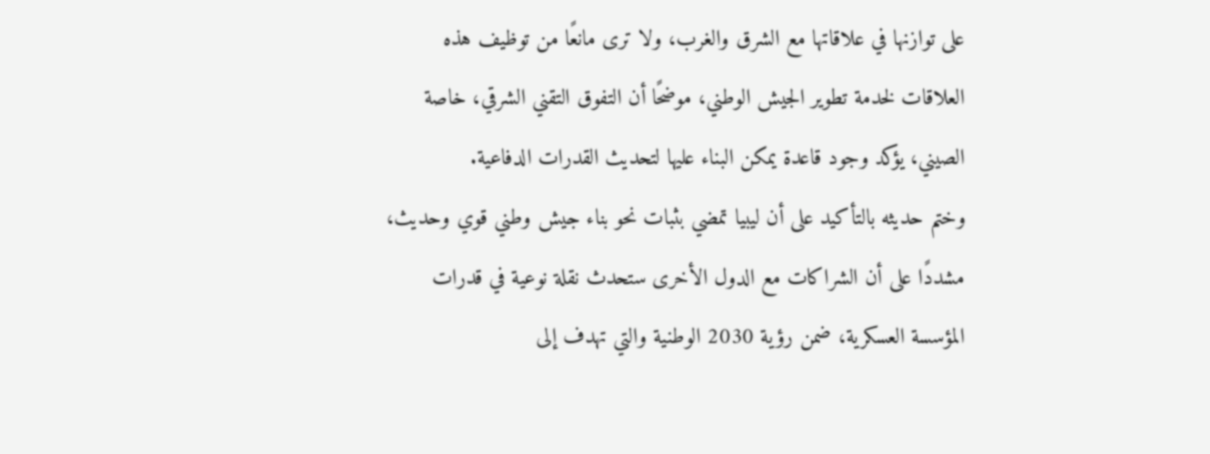على توازنها في علاقاتها مع الشرق والغرب، ولا ترى مانعًا من توظيف هذه العلاقات لخدمة تطوير الجيش الوطني، موضحًا أن التفوق التقني الشرقي، خاصة الصيني، يؤكد وجود قاعدة يمكن البناء عليها لتحديث القدرات الدفاعية.
وختم حديثه بالتأكيد على أن ليبيا تمضي بثبات نحو بناء جيش وطني قوي وحديث، مشددًا على أن الشراكات مع الدول الأخرى ستحدث نقلة نوعية في قدرات المؤسسة العسكرية، ضمن رؤية 2030 الوطنية والتي تهدف إلى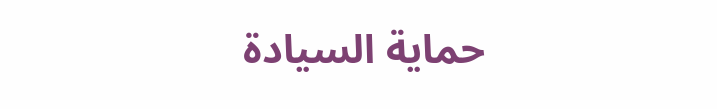حماية السيادة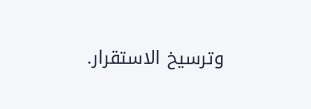وترسيخ الاستقرار.